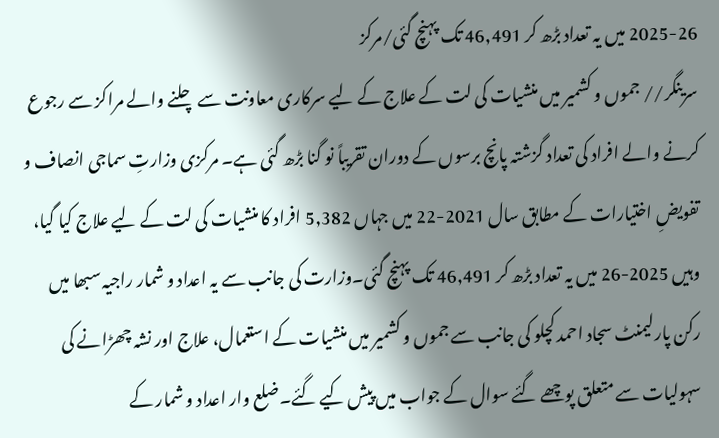2025-26 میں یہ تعداد بڑھ کر 46,491 تک پہنچ گئی/مرکز
سرینگر// جموں و کشمیر میں منشیات کی لت کے علاج کے لیے سرکاری معاونت سے چلنے والے مراکز سے رجوع کرنے والے افراد کی تعداد گزشتہ پانچ برسوں کے دوران تقریباً نو گنا بڑھ گئی ہے۔ مرکزی وزارتِ سماجی انصاف و تفویضِ اختیارات کے مطابق سال 2021-22 میں جہاں 5,382 افراد کا منشیات کی لت کے لیے علاج کیا گیا، وہیں 2025-26 میں یہ تعداد بڑھ کر 46,491 تک پہنچ گئی۔وزارت کی جانب سے یہ اعداد و شمار راجیہ سبھا میں رکن پارلیمنٹ سجاد احمد کچلو کی جانب سے جموں و کشمیر میں منشیات کے استعمال، علاج اور نشہ چھڑانے کی سہولیات سے متعلق پوچھے گئے سوال کے جواب میں پیش کیے گئے۔ضلع وار اعداد و شمار کے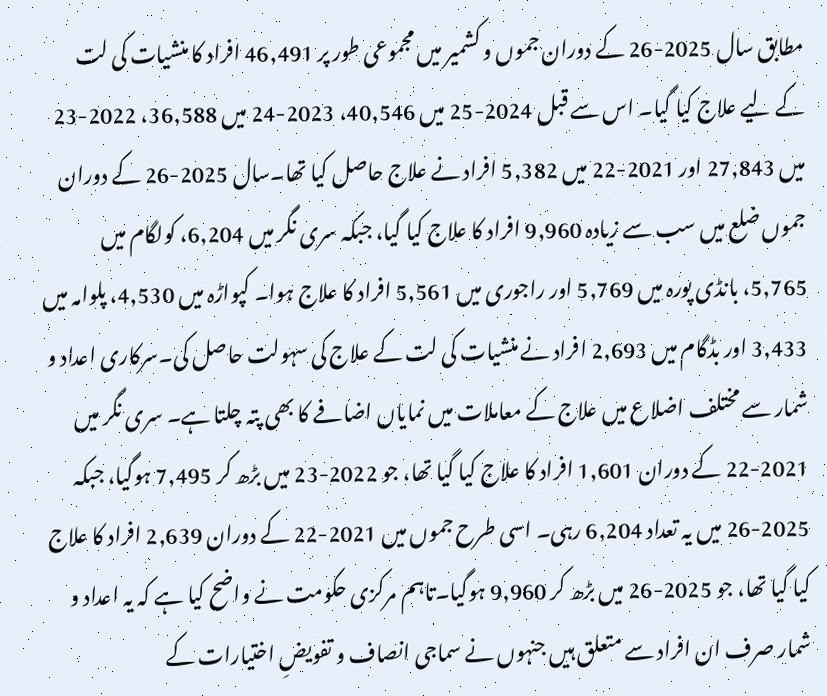مطابق سال 2025-26 کے دوران جموں و کشمیر میں مجموعی طور پر 46,491 افراد کا منشیات کی لت کے لیے علاج کیا گیا۔ اس سے قبل 2024-25 میں 40,546، 2023-24 میں 36,588، 2022-23 میں 27,843 اور 2021-22 میں 5,382 افراد نے علاج حاصل کیا تھا۔سال 2025-26 کے دوران جموں ضلع میں سب سے زیادہ 9,960 افراد کا علاج کیا گیا، جبکہ سری نگر میں 6,204، کولگام میں 5,765، بانڈی پورہ میں 5,769 اور راجوری میں 5,561 افراد کا علاج ہوا۔ کپواڑہ میں 4,530، پلوامہ میں 3,433 اور بڈگام میں 2,693 افراد نے منشیات کی لت کے علاج کی سہولت حاصل کی۔سرکاری اعداد و شمار سے مختلف اضلاع میں علاج کے معاملات میں نمایاں اضافے کا بھی پتہ چلتا ہے۔ سری نگر میں 2021-22 کے دوران 1,601 افراد کا علاج کیا گیا تھا، جو 2022-23 میں بڑھ کر 7,495 ہوگیا، جبکہ 2025-26 میں یہ تعداد 6,204 رہی۔ اسی طرح جموں میں 2021-22 کے دوران 2,639 افراد کا علاج کیا گیا تھا، جو 2025-26 میں بڑھ کر 9,960 ہوگیا۔تاہم مرکزی حکومت نے واضح کیا ہے کہ یہ اعداد و شمار صرف ان افراد سے متعلق ہیں جنہوں نے سماجی انصاف و تفویضِ اختیارات کے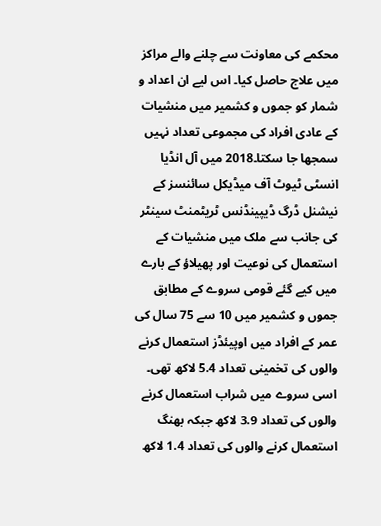محکمے کی معاونت سے چلنے والے مراکز میں علاج حاصل کیا۔ اس لیے ان اعداد و شمار کو جموں و کشمیر میں منشیات کے عادی افراد کی مجموعی تعداد نہیں سمجھا جا سکتا۔2018 میں آل انڈیا انسٹی ٹیوٹ آف میڈیکل سائنسز کے نیشنل ڈرگ ڈیپینڈنس ٹریٹمنٹ سینٹر کی جانب سے ملک میں منشیات کے استعمال کی نوعیت اور پھیلاؤ کے بارے میں کیے گئے قومی سروے کے مطابق جموں و کشمیر میں 10 سے 75 سال کی عمر کے افراد میں اوپیئڈز استعمال کرنے والوں کی تخمینی تعداد 5.4 لاکھ تھی۔ اسی سروے میں شراب استعمال کرنے والوں کی تعداد 3.9 لاکھ جبکہ بھنگ استعمال کرنے والوں کی تعداد 1.4 لاکھ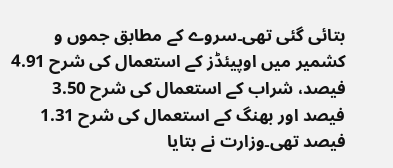بتائی گئی تھی۔سروے کے مطابق جموں و کشمیر میں اوپیئڈز کے استعمال کی شرح 4.91 فیصد، شراب کے استعمال کی شرح 3.50 فیصد اور بھنگ کے استعمال کی شرح 1.31 فیصد تھی۔وزارت نے بتایا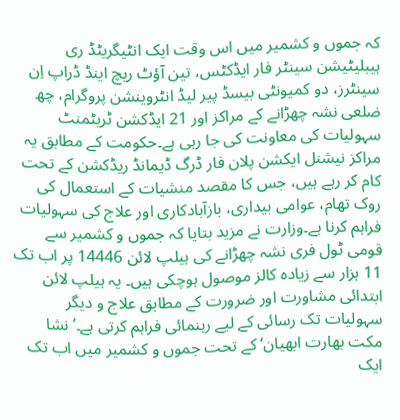کہ جموں و کشمیر میں اس وقت ایک انٹیگریٹڈ ری ہیبلیٹیشن سینٹر فار ایڈکٹس، تین آؤٹ ریچ اینڈ ڈراپ اِن سینٹرز، دو کمیونٹی بیسڈ پیر لیڈ انٹروینشن پروگرام، چھ ضلعی نشہ چھڑانے کے مراکز اور 21 ایڈکشن ٹریٹمنٹ سہولیات کی معاونت کی جا رہی ہے۔حکومت کے مطابق یہ مراکز نیشنل ایکشن پلان فار ڈرگ ڈیمانڈ ریڈکشن کے تحت کام کر رہے ہیں، جس کا مقصد منشیات کے استعمال کی روک تھام، عوامی بیداری، بازآبادکاری اور علاج کی سہولیات فراہم کرنا ہے۔وزارت نے مزید بتایا کہ جموں و کشمیر سے قومی ٹول فری نشہ چھڑانے کی ہیلپ لائن 14446 پر اب تک 11 ہزار سے زیادہ کالز موصول ہوچکی ہیں۔ یہ ہیلپ لائن ابتدائی مشاورت اور ضرورت کے مطابق علاج و دیگر سہولیات تک رسائی کے لیے رہنمائی فراہم کرتی ہے۔’نشا مکت بھارت ابھیان‘ کے تحت جموں و کشمیر میں اب تک ایک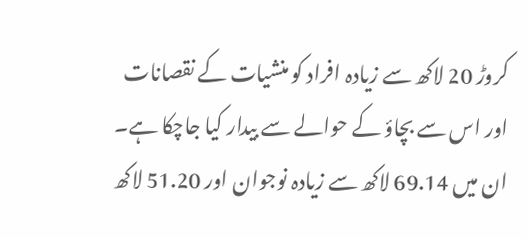کروڑ 20 لاکھ سے زیادہ افراد کو منشیات کے نقصانات اور اس سے بچاؤ کے حوالے سے بیدار کیا جاچکا ہے۔ ان میں 69.14 لاکھ سے زیادہ نوجوان اور 51.20 لاکھ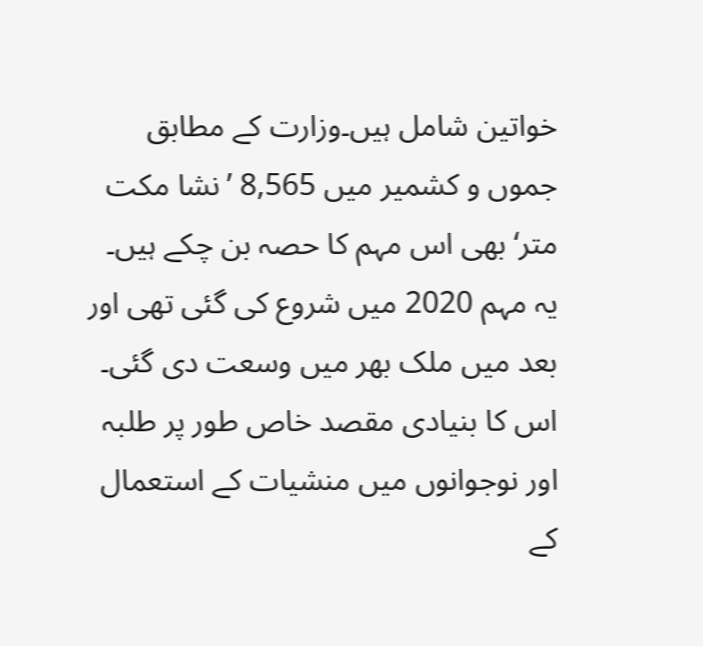خواتین شامل ہیں۔وزارت کے مطابق جموں و کشمیر میں 8,565 ’نشا مکت متر‘ بھی اس مہم کا حصہ بن چکے ہیں۔ یہ مہم 2020 میں شروع کی گئی تھی اور بعد میں ملک بھر میں وسعت دی گئی۔ اس کا بنیادی مقصد خاص طور پر طلبہ اور نوجوانوں میں منشیات کے استعمال کے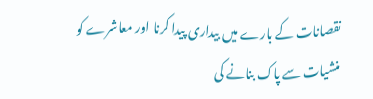نقصانات کے بارے میں بیداری پیدا کرنا اور معاشرے کو منشیات سے پاک بنانے کی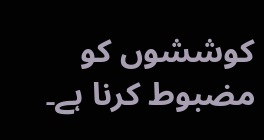کوششوں کو مضبوط کرنا ہے۔